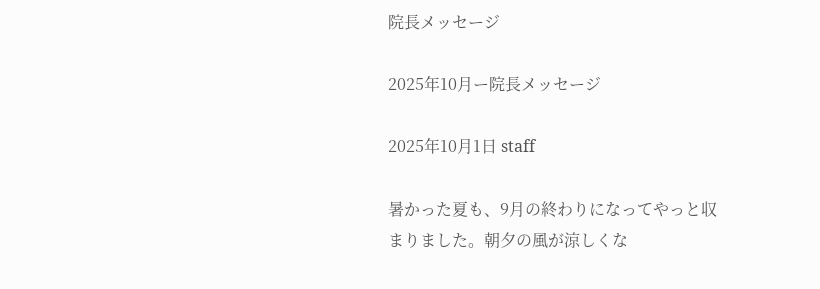院長メッセージ

2025年10月ー院長メッセージ

2025年10月1日 staff

暑かった夏も、9月の終わりになってやっと収まりました。朝夕の風が涼しくな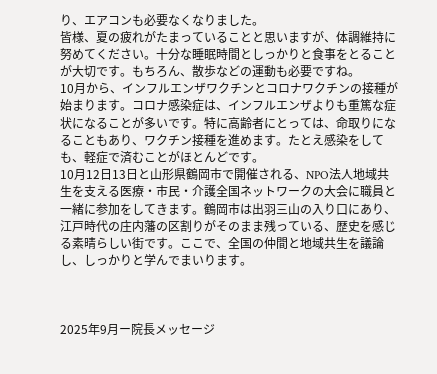り、エアコンも必要なくなりました。
皆様、夏の疲れがたまっていることと思いますが、体調維持に努めてください。十分な睡眠時間としっかりと食事をとることが大切です。もちろん、散歩などの運動も必要ですね。
10月から、インフルエンザワクチンとコロナワクチンの接種が始まります。コロナ感染症は、インフルエンザよりも重篤な症状になることが多いです。特に高齢者にとっては、命取りになることもあり、ワクチン接種を進めます。たとえ感染をしても、軽症で済むことがほとんどです。
10月12日13日と山形県鶴岡市で開催される、NPO法人地域共生を支える医療・市民・介護全国ネットワークの大会に職員と一緒に参加をしてきます。鶴岡市は出羽三山の入り口にあり、江戸時代の庄内藩の区割りがそのまま残っている、歴史を感じる素晴らしい街です。ここで、全国の仲間と地域共生を議論し、しっかりと学んでまいります。



2025年9月ー院長メッセージ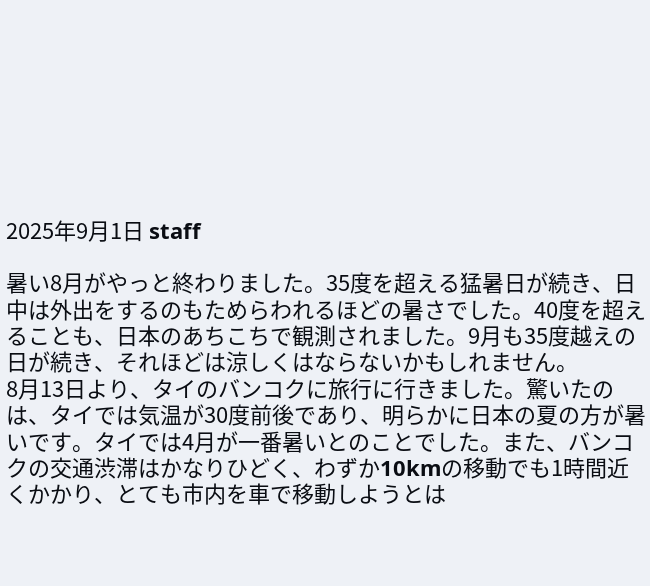2025年9月1日 staff

暑い8月がやっと終わりました。35度を超える猛暑日が続き、日中は外出をするのもためらわれるほどの暑さでした。40度を超えることも、日本のあちこちで観測されました。9月も35度越えの日が続き、それほどは涼しくはならないかもしれません。
8月13日より、タイのバンコクに旅行に行きました。驚いたのは、タイでは気温が30度前後であり、明らかに日本の夏の方が暑いです。タイでは4月が一番暑いとのことでした。また、バンコクの交通渋滞はかなりひどく、わずか10kmの移動でも1時間近くかかり、とても市内を車で移動しようとは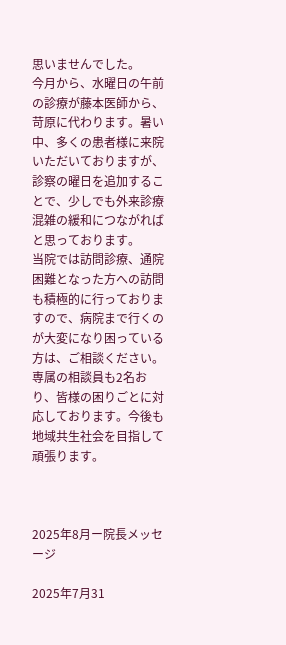思いませんでした。
今月から、水曜日の午前の診療が藤本医師から、苛原に代わります。暑い中、多くの患者様に来院いただいておりますが、診察の曜日を追加することで、少しでも外来診療混雑の緩和につながればと思っております。
当院では訪問診療、通院困難となった方への訪問も積極的に行っておりますので、病院まで行くのが大変になり困っている方は、ご相談ください。専属の相談員も2名おり、皆様の困りごとに対応しております。今後も地域共生社会を目指して頑張ります。



2025年8月ー院長メッセージ

2025年7月31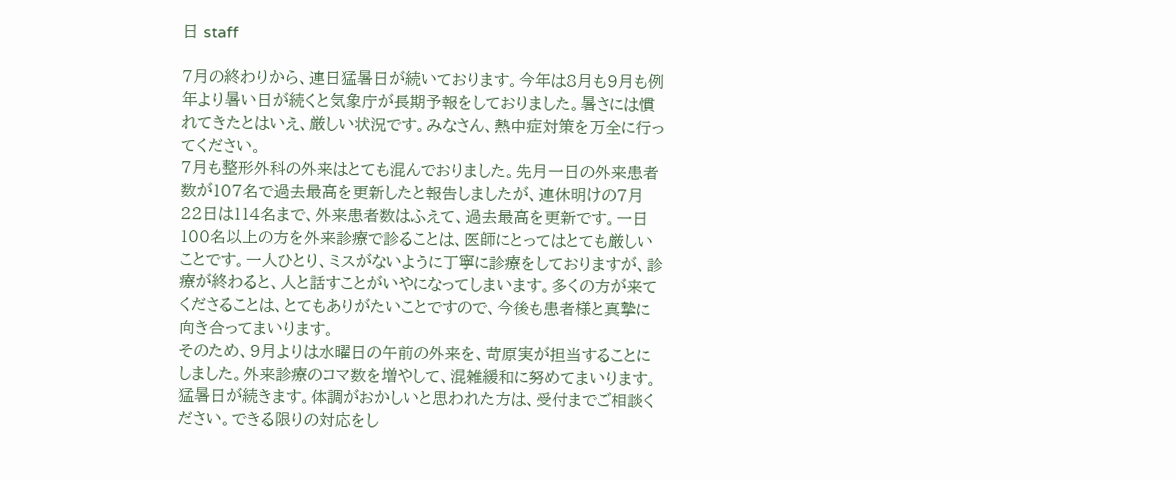日 staff

7月の終わりから、連日猛暑日が続いております。今年は8月も9月も例年より暑い日が続くと気象庁が長期予報をしておりました。暑さには慣れてきたとはいえ、厳しい状況です。みなさん、熱中症対策を万全に行ってください。
7月も整形外科の外来はとても混んでおりました。先月一日の外来患者数が107名で過去最高を更新したと報告しましたが、連休明けの7月22日は114名まで、外来患者数はふえて、過去最高を更新です。一日100名以上の方を外来診療で診ることは、医師にとってはとても厳しいことです。一人ひとり、ミスがないように丁寧に診療をしておりますが、診療が終わると、人と話すことがいやになってしまいます。多くの方が来てくださることは、とてもありがたいことですので、今後も患者様と真摯に向き合ってまいります。
そのため、9月よりは水曜日の午前の外来を、苛原実が担当することにしました。外来診療のコマ数を増やして、混雑緩和に努めてまいります。
猛暑日が続きます。体調がおかしいと思われた方は、受付までご相談ください。できる限りの対応をし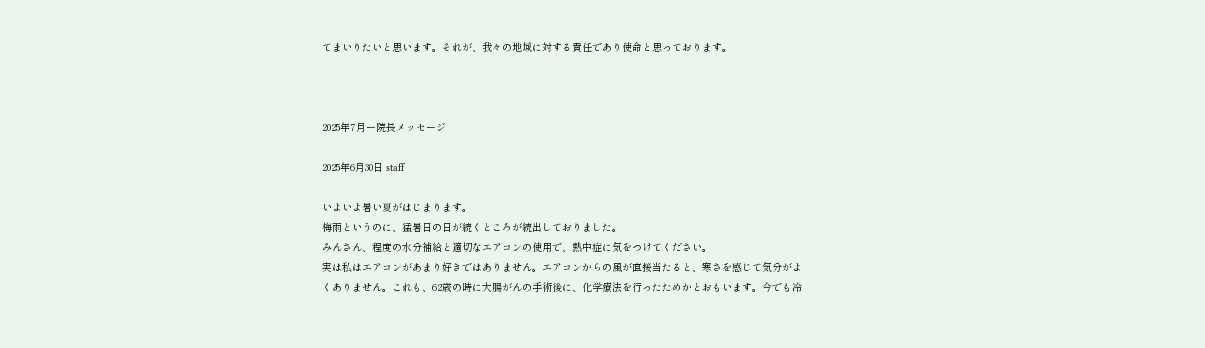てまいりたいと思います。それが、我々の地域に対する責任であり使命と思っております。



2025年7月ー院長メッセージ

2025年6月30日 staff

いよいよ暑い夏がはじまります。
梅雨というのに、猛暑日の日が続くところが続出しておりました。
みんさん、程度の水分補給と適切なエアコンの使用で、熱中症に気をつけてください。
実は私はエアコンがあまり好きではありません。エアコンからの風が直接当たると、寒さを感じて気分がよくありません。これも、62歳の時に大腸がんの手術後に、化学療法を行ったためかとおもいます。今でも冷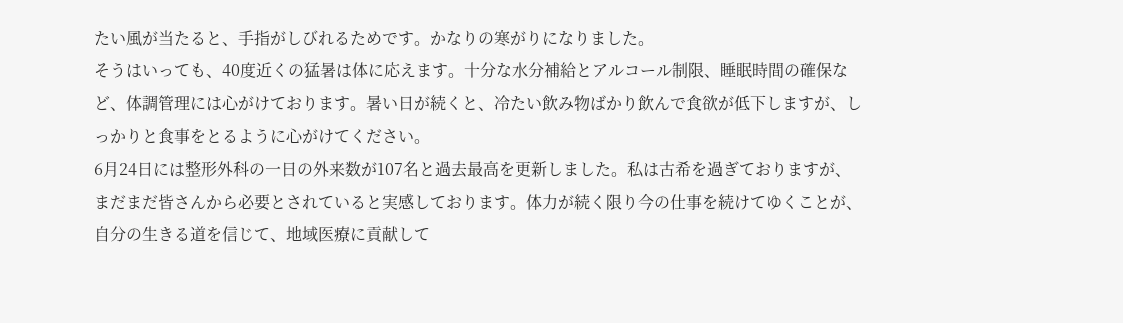たい風が当たると、手指がしびれるためです。かなりの寒がりになりました。
そうはいっても、40度近くの猛暑は体に応えます。十分な水分補給とアルコール制限、睡眠時間の確保など、体調管理には心がけております。暑い日が続くと、冷たい飲み物ばかり飲んで食欲が低下しますが、しっかりと食事をとるように心がけてください。
6月24日には整形外科の一日の外来数が107名と過去最高を更新しました。私は古希を過ぎておりますが、まだまだ皆さんから必要とされていると実感しております。体力が続く限り今の仕事を続けてゆくことが、自分の生きる道を信じて、地域医療に貢献して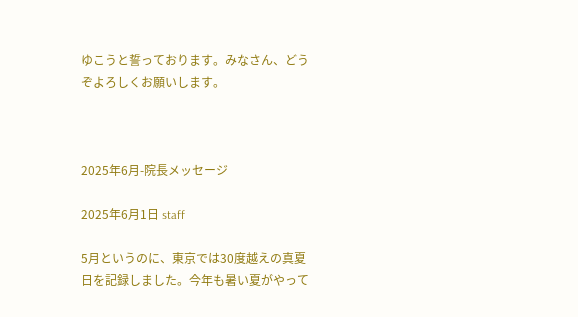ゆこうと誓っております。みなさん、どうぞよろしくお願いします。



2025年6月-院長メッセージ

2025年6月1日 staff

5月というのに、東京では30度越えの真夏日を記録しました。今年も暑い夏がやって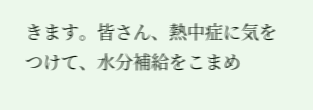きます。皆さん、熱中症に気をつけて、水分補給をこまめ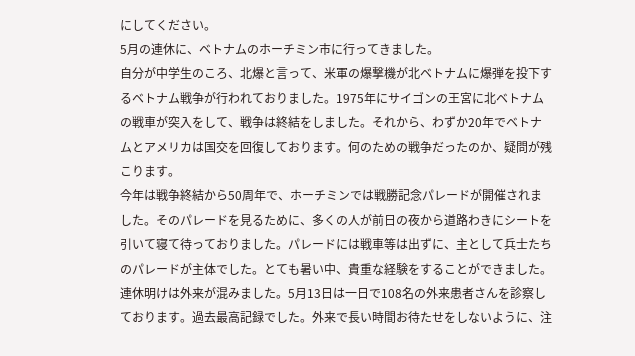にしてください。
5月の連休に、ベトナムのホーチミン市に行ってきました。
自分が中学生のころ、北爆と言って、米軍の爆撃機が北ベトナムに爆弾を投下するベトナム戦争が行われておりました。1975年にサイゴンの王宮に北ベトナムの戦車が突入をして、戦争は終結をしました。それから、わずか20年でベトナムとアメリカは国交を回復しております。何のための戦争だったのか、疑問が残こります。
今年は戦争終結から50周年で、ホーチミンでは戦勝記念パレードが開催されました。そのパレードを見るために、多くの人が前日の夜から道路わきにシートを引いて寝て待っておりました。パレードには戦車等は出ずに、主として兵士たちのパレードが主体でした。とても暑い中、貴重な経験をすることができました。
連休明けは外来が混みました。5月13日は一日で108名の外来患者さんを診察しております。過去最高記録でした。外来で長い時間お待たせをしないように、注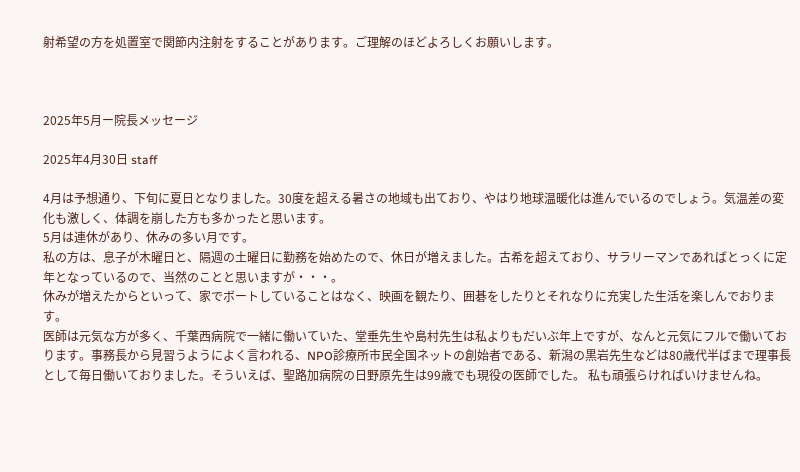射希望の方を処置室で関節内注射をすることがあります。ご理解のほどよろしくお願いします。



2025年5月ー院長メッセージ

2025年4月30日 staff

4月は予想通り、下旬に夏日となりました。30度を超える暑さの地域も出ており、やはり地球温暖化は進んでいるのでしょう。気温差の変化も激しく、体調を崩した方も多かったと思います。
5月は連休があり、休みの多い月です。
私の方は、息子が木曜日と、隔週の土曜日に勤務を始めたので、休日が増えました。古希を超えており、サラリーマンであればとっくに定年となっているので、当然のことと思いますが・・・。
休みが増えたからといって、家でボートしていることはなく、映画を観たり、囲碁をしたりとそれなりに充実した生活を楽しんでおります。
医師は元気な方が多く、千葉西病院で一緒に働いていた、堂垂先生や島村先生は私よりもだいぶ年上ですが、なんと元気にフルで働いております。事務長から見習うようによく言われる、NPO診療所市民全国ネットの創始者である、新潟の黒岩先生などは80歳代半ばまで理事長として毎日働いておりました。そういえば、聖路加病院の日野原先生は99歳でも現役の医師でした。 私も頑張らければいけませんね。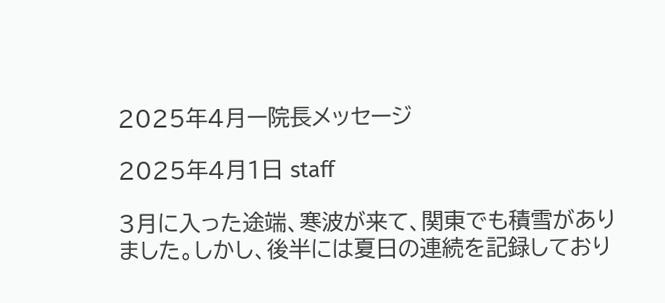2025年4月ー院長メッセージ

2025年4月1日 staff

3月に入った途端、寒波が来て、関東でも積雪がありました。しかし、後半には夏日の連続を記録しており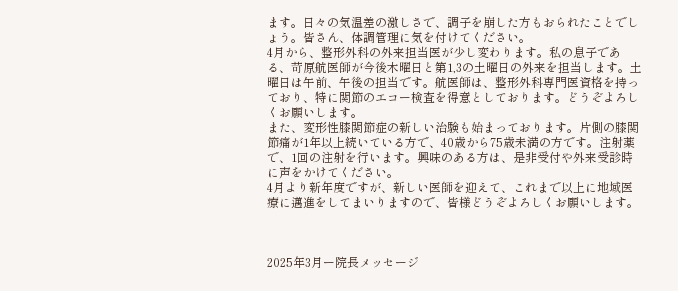ます。日々の気温差の激しさで、調子を崩した方もおられたことでしょう。皆さん、体調管理に気を付けてください。
4月から、整形外科の外来担当医が少し変わります。私の息子である、苛原航医師が今後木曜日と第1,3の土曜日の外来を担当します。土曜日は午前、午後の担当です。航医師は、整形外科専門医資格を持っており、特に関節のエコー検査を得意としております。どうぞよろしくお願いします。
また、変形性膝関節症の新しい治験も始まっております。片側の膝関節痛が1年以上続いている方で、40歳から75歳未満の方です。注射薬で、1回の注射を行います。興味のある方は、是非受付や外来受診時に声をかけてください。
4月より新年度ですが、新しい医師を迎えて、これまで以上に地域医療に邁進をしてまいりますので、皆様どうぞよろしくお願いします。



2025年3月ー院長メッセージ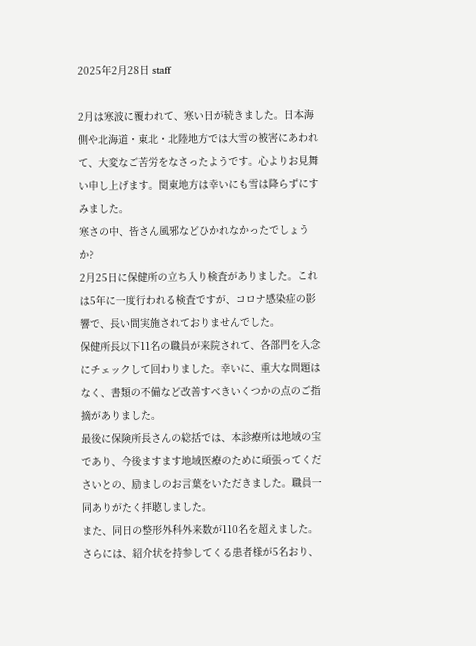2025年2月28日 staff

2月は寒波に覆われて、寒い日が続きました。日本海側や北海道・東北・北陸地方では大雪の被害にあわれて、大変なご苦労をなさったようです。心よりお見舞い申し上げます。関東地方は幸いにも雪は降らずにすみました。
寒さの中、皆さん風邪などひかれなかったでしょうか?
2月25日に保健所の立ち入り検査がありました。これは5年に一度行われる検査ですが、コロナ感染症の影響で、長い間実施されておりませんでした。
保健所長以下11名の職員が来院されて、各部門を入念にチェックして回わりました。幸いに、重大な問題はなく、書類の不備など改善すべきいくつかの点のご指摘がありました。
最後に保険所長さんの総括では、本診療所は地域の宝であり、今後ますます地域医療のために頑張ってくださいとの、励ましのお言葉をいただきました。職員一同ありがたく拝聴しました。
また、同日の整形外科外来数が110名を超えました。さらには、紹介状を持参してくる患者様が5名おり、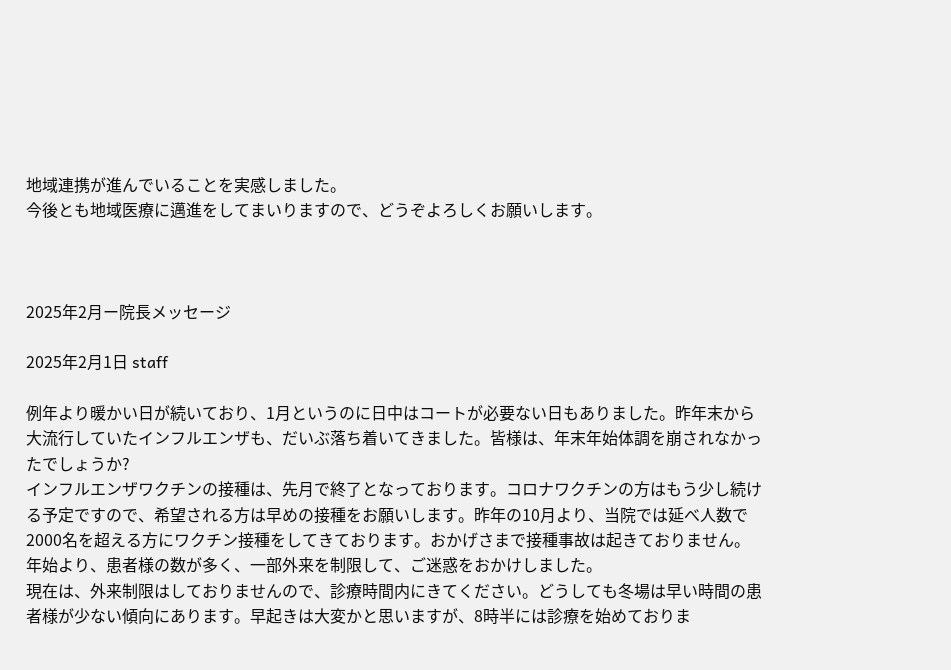地域連携が進んでいることを実感しました。
今後とも地域医療に邁進をしてまいりますので、どうぞよろしくお願いします。



2025年2月ー院長メッセージ

2025年2月1日 staff

例年より暖かい日が続いており、1月というのに日中はコートが必要ない日もありました。昨年末から大流行していたインフルエンザも、だいぶ落ち着いてきました。皆様は、年末年始体調を崩されなかったでしょうか?
インフルエンザワクチンの接種は、先月で終了となっております。コロナワクチンの方はもう少し続ける予定ですので、希望される方は早めの接種をお願いします。昨年の10月より、当院では延べ人数で2000名を超える方にワクチン接種をしてきております。おかげさまで接種事故は起きておりません。
年始より、患者様の数が多く、一部外来を制限して、ご迷惑をおかけしました。
現在は、外来制限はしておりませんので、診療時間内にきてください。どうしても冬場は早い時間の患者様が少ない傾向にあります。早起きは大変かと思いますが、8時半には診療を始めておりま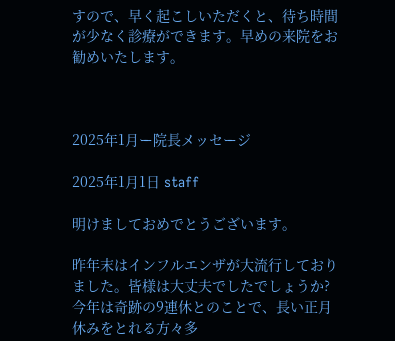すので、早く起こしいただくと、待ち時間が少なく診療ができます。早めの来院をお勧めいたします。



2025年1月ー院長メッセージ

2025年1月1日 staff

明けましておめでとうございます。

昨年末はインフルエンザが大流行しておりました。皆様は大丈夫でしたでしょうか?
今年は奇跡の9連休とのことで、長い正月休みをとれる方々多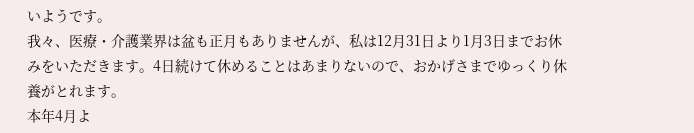いようです。
我々、医療・介護業界は盆も正月もありませんが、私は12月31日より1月3日までお休みをいただきます。4日続けて休めることはあまりないので、おかげさまでゆっくり休養がとれます。
本年4月よ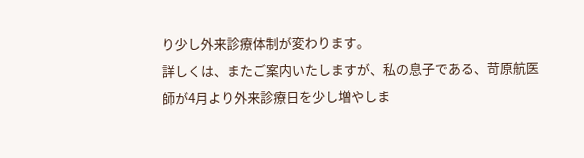り少し外来診療体制が変わります。
詳しくは、またご案内いたしますが、私の息子である、苛原航医師が4月より外来診療日を少し増やしま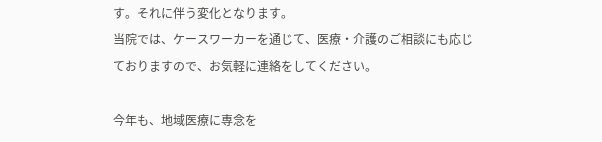す。それに伴う変化となります。
当院では、ケースワーカーを通じて、医療・介護のご相談にも応じておりますので、お気軽に連絡をしてください。

今年も、地域医療に専念を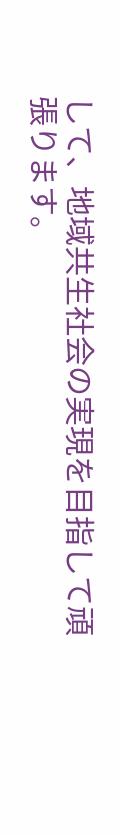して、地域共生社会の実現を目指して頑張ります。